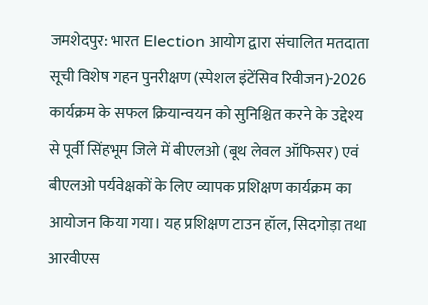जमशेदपुर: भारत Election आयोग द्वारा संचालित मतदाता सूची विशेष गहन पुनरीक्षण (स्पेशल इंटेंसिव रिवीजन)-2026 कार्यक्रम के सफल क्रियान्वयन को सुनिश्चित करने के उद्देश्य से पूर्वी सिंहभूम जिले में बीएलओ (बूथ लेवल ऑफिसर) एवं बीएलओ पर्यवेक्षकों के लिए व्यापक प्रशिक्षण कार्यक्रम का आयोजन किया गया। यह प्रशिक्षण टाउन हॉल, सिदगोड़ा तथा आरवीएस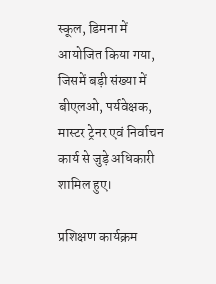स्कूल, डिमना में आयोजित किया गया, जिसमें बड़ी संख्या में बीएलओ, पर्यवेक्षक, मास्टर ट्रेनर एवं निर्वाचन कार्य से जुड़े अधिकारी शामिल हुए।

प्रशिक्षण कार्यक्रम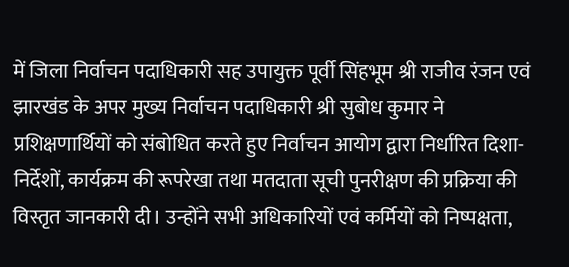में जिला निर्वाचन पदाधिकारी सह उपायुक्त पूर्वी सिंहभूम श्री राजीव रंजन एवं झारखंड के अपर मुख्य निर्वाचन पदाधिकारी श्री सुबोध कुमार ने प्रशिक्षणार्थियों को संबोधित करते हुए निर्वाचन आयोग द्वारा निर्धारित दिशा-निर्देशों, कार्यक्रम की रूपरेखा तथा मतदाता सूची पुनरीक्षण की प्रक्रिया की विस्तृत जानकारी दी। उन्होंने सभी अधिकारियों एवं कर्मियों को निष्पक्षता,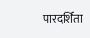पारदर्शिता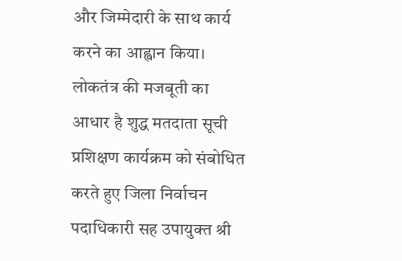और जिम्मेदारी के साथ कार्य करने का आह्वान किया।
लोकतंत्र की मजबूती का आधार है शुद्ध मतदाता सूची
प्रशिक्षण कार्यक्रम को संबोधित करते हुए जिला निर्वाचन पदाधिकारी सह उपायुक्त श्री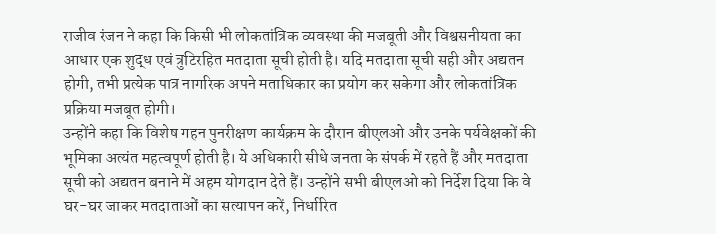राजीव रंजन ने कहा कि किसी भी लोकतांत्रिक व्यवस्था की मजबूती और विश्वसनीयता का आधार एक शुद्ध एवं त्रुटिरहित मतदाता सूची होती है। यदि मतदाता सूची सही और अद्यतन होगी, तभी प्रत्येक पात्र नागरिक अपने मताधिकार का प्रयोग कर सकेगा और लोकतांत्रिक प्रक्रिया मजबूत होगी।
उन्होंने कहा कि विशेष गहन पुनरीक्षण कार्यक्रम के दौरान बीएलओ और उनके पर्यवेक्षकों की भूमिका अत्यंत महत्वपूर्ण होती है। ये अधिकारी सीधे जनता के संपर्क में रहते हैं और मतदाता सूची को अद्यतन बनाने में अहम योगदान देते हैं। उन्होंने सभी बीएलओ को निर्देश दिया कि वे घर-घर जाकर मतदाताओं का सत्यापन करें, निर्धारित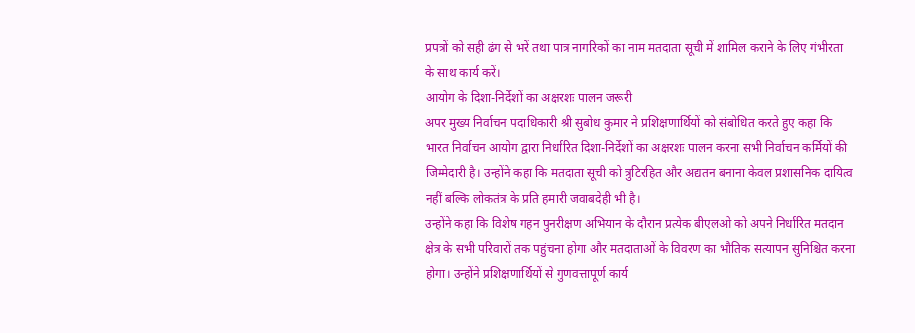प्रपत्रों को सही ढंग से भरें तथा पात्र नागरिकों का नाम मतदाता सूची में शामिल कराने के लिए गंभीरता के साथ कार्य करें।
आयोग के दिशा-निर्देशों का अक्षरशः पालन जरूरी
अपर मुख्य निर्वाचन पदाधिकारी श्री सुबोध कुमार ने प्रशिक्षणार्थियों को संबोधित करते हुए कहा कि भारत निर्वाचन आयोग द्वारा निर्धारित दिशा-निर्देशों का अक्षरशः पालन करना सभी निर्वाचन कर्मियों की जिम्मेदारी है। उन्होंने कहा कि मतदाता सूची को त्रुटिरहित और अद्यतन बनाना केवल प्रशासनिक दायित्व नहीं बल्कि लोकतंत्र के प्रति हमारी जवाबदेही भी है।
उन्होंने कहा कि विशेष गहन पुनरीक्षण अभियान के दौरान प्रत्येक बीएलओ को अपने निर्धारित मतदान क्षेत्र के सभी परिवारों तक पहुंचना होगा और मतदाताओं के विवरण का भौतिक सत्यापन सुनिश्चित करना होगा। उन्होंने प्रशिक्षणार्थियों से गुणवत्तापूर्ण कार्य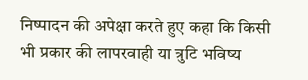निष्पादन की अपेक्षा करते हुए कहा कि किसी भी प्रकार की लापरवाही या त्रुटि भविष्य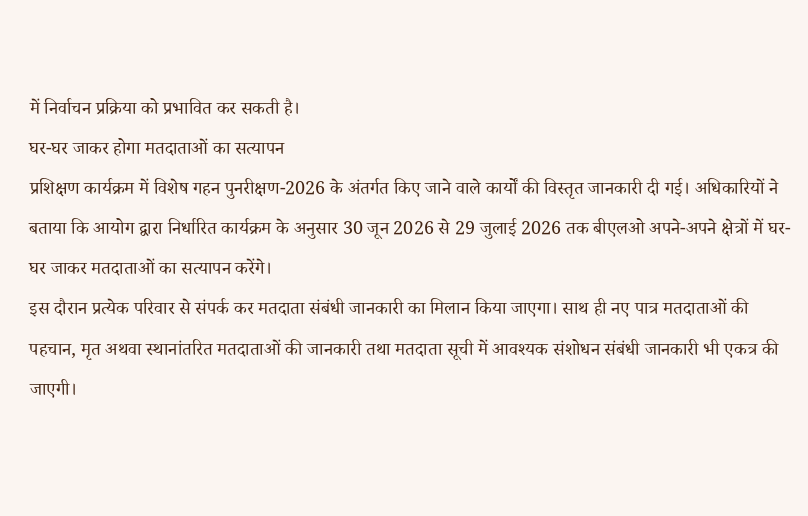में निर्वाचन प्रक्रिया को प्रभावित कर सकती है।
घर-घर जाकर होगा मतदाताओं का सत्यापन
प्रशिक्षण कार्यक्रम में विशेष गहन पुनरीक्षण-2026 के अंतर्गत किए जाने वाले कार्यों की विस्तृत जानकारी दी गई। अधिकारियों ने बताया कि आयोग द्वारा निर्धारित कार्यक्रम के अनुसार 30 जून 2026 से 29 जुलाई 2026 तक बीएलओ अपने-अपने क्षेत्रों में घर-घर जाकर मतदाताओं का सत्यापन करेंगे।
इस दौरान प्रत्येक परिवार से संपर्क कर मतदाता संबंधी जानकारी का मिलान किया जाएगा। साथ ही नए पात्र मतदाताओं की पहचान, मृत अथवा स्थानांतरित मतदाताओं की जानकारी तथा मतदाता सूची में आवश्यक संशोधन संबंधी जानकारी भी एकत्र की जाएगी।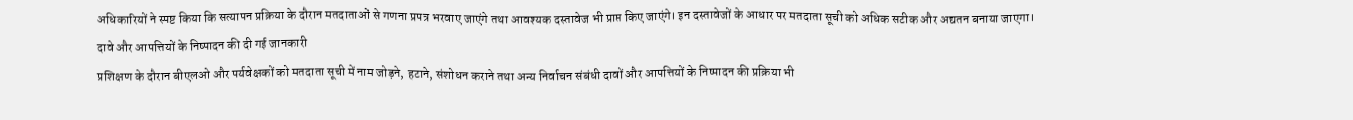अधिकारियों ने स्पष्ट किया कि सत्यापन प्रक्रिया के दौरान मतदाताओं से गणना प्रपत्र भरवाए जाएंगे तथा आवश्यक दस्तावेज भी प्राप्त किए जाएंगे। इन दस्तावेजों के आधार पर मतदाता सूची को अधिक सटीक और अद्यतन बनाया जाएगा।
दावे और आपत्तियों के निष्पादन की दी गई जानकारी
प्रशिक्षण के दौरान बीएलओ और पर्यवेक्षकों को मतदाता सूची में नाम जोड़ने, हटाने, संशोधन कराने तथा अन्य निर्वाचन संबंधी दावों और आपत्तियों के निष्पादन की प्रक्रिया भी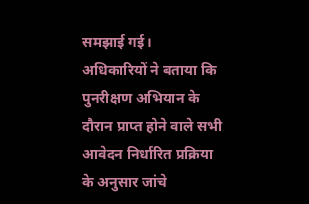समझाई गई।
अधिकारियों ने बताया कि पुनरीक्षण अभियान के दौरान प्राप्त होने वाले सभी आवेदन निर्धारित प्रक्रिया के अनुसार जांचे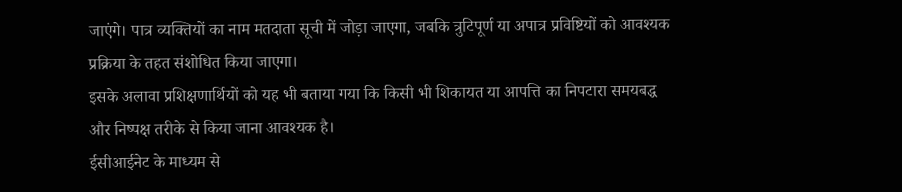जाएंगे। पात्र व्यक्तियों का नाम मतदाता सूची में जोड़ा जाएगा, जबकि त्रुटिपूर्ण या अपात्र प्रविष्टियों को आवश्यक प्रक्रिया के तहत संशोधित किया जाएगा।
इसके अलावा प्रशिक्षणार्थियों को यह भी बताया गया कि किसी भी शिकायत या आपत्ति का निपटारा समयबद्ध और निष्पक्ष तरीके से किया जाना आवश्यक है।
ईसीआईनेट के माध्यम से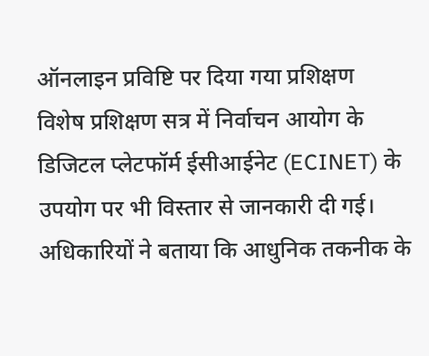ऑनलाइन प्रविष्टि पर दिया गया प्रशिक्षण
विशेष प्रशिक्षण सत्र में निर्वाचन आयोग के डिजिटल प्लेटफॉर्म ईसीआईनेट (ECINET) के उपयोग पर भी विस्तार से जानकारी दी गई। अधिकारियों ने बताया कि आधुनिक तकनीक के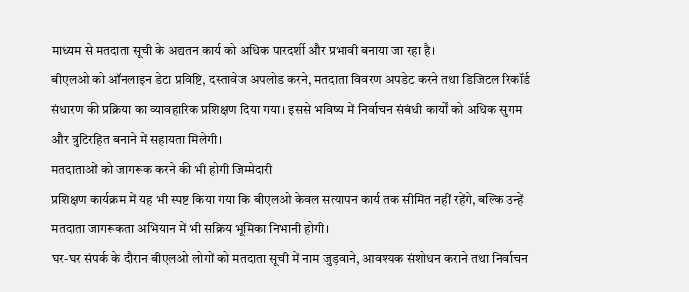माध्यम से मतदाता सूची के अद्यतन कार्य को अधिक पारदर्शी और प्रभावी बनाया जा रहा है।
बीएलओ को ऑनलाइन डेटा प्रविष्टि, दस्तावेज अपलोड करने, मतदाता विवरण अपडेट करने तथा डिजिटल रिकॉर्ड संधारण की प्रक्रिया का व्यावहारिक प्रशिक्षण दिया गया। इससे भविष्य में निर्वाचन संबंधी कार्यों को अधिक सुगम और त्रुटिरहित बनाने में सहायता मिलेगी।
मतदाताओं को जागरूक करने की भी होगी जिम्मेदारी
प्रशिक्षण कार्यक्रम में यह भी स्पष्ट किया गया कि बीएलओ केवल सत्यापन कार्य तक सीमित नहीं रहेंगे, बल्कि उन्हें मतदाता जागरूकता अभियान में भी सक्रिय भूमिका निभानी होगी।
घर-घर संपर्क के दौरान बीएलओ लोगों को मतदाता सूची में नाम जुड़वाने, आवश्यक संशोधन कराने तथा निर्वाचन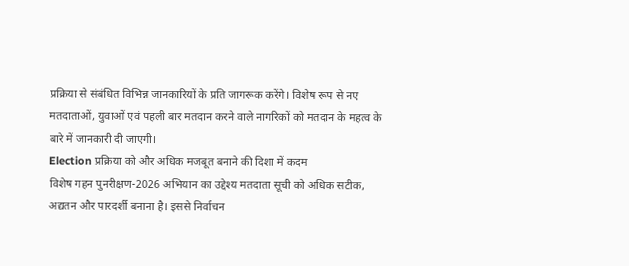प्रक्रिया से संबंधित विभिन्न जानकारियों के प्रति जागरूक करेंगे। विशेष रूप से नए मतदाताओं, युवाओं एवं पहली बार मतदान करने वाले नागरिकों को मतदान के महत्व के बारे में जानकारी दी जाएगी।
Election प्रक्रिया को और अधिक मजबूत बनाने की दिशा में कदम
विशेष गहन पुनरीक्षण-2026 अभियान का उद्देश्य मतदाता सूची को अधिक सटीक, अद्यतन और पारदर्शी बनाना है। इससे निर्वाचन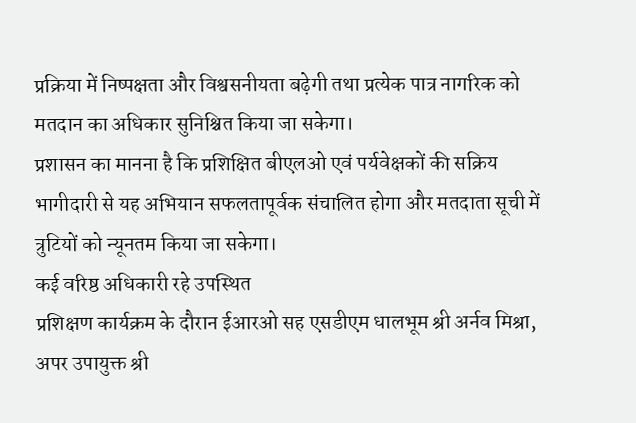प्रक्रिया में निष्पक्षता और विश्वसनीयता बढ़ेगी तथा प्रत्येक पात्र नागरिक को मतदान का अधिकार सुनिश्चित किया जा सकेगा।
प्रशासन का मानना है कि प्रशिक्षित बीएलओ एवं पर्यवेक्षकों की सक्रिय भागीदारी से यह अभियान सफलतापूर्वक संचालित होगा और मतदाता सूची में त्रुटियों को न्यूनतम किया जा सकेगा।
कई वरिष्ठ अधिकारी रहे उपस्थित
प्रशिक्षण कार्यक्रम के दौरान ईआरओ सह एसडीएम धालभूम श्री अर्नव मिश्रा, अपर उपायुक्त श्री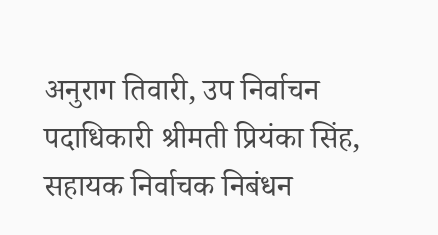अनुराग तिवारी, उप निर्वाचन पदाधिकारी श्रीमती प्रियंका सिंह, सहायक निर्वाचक निबंधन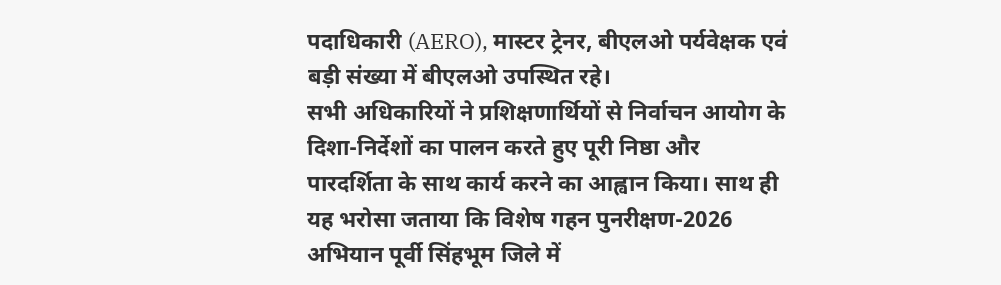पदाधिकारी (AERO), मास्टर ट्रेनर, बीएलओ पर्यवेक्षक एवं बड़ी संख्या में बीएलओ उपस्थित रहे।
सभी अधिकारियों ने प्रशिक्षणार्थियों से निर्वाचन आयोग के दिशा-निर्देशों का पालन करते हुए पूरी निष्ठा और पारदर्शिता के साथ कार्य करने का आह्वान किया। साथ ही यह भरोसा जताया कि विशेष गहन पुनरीक्षण-2026 अभियान पूर्वी सिंहभूम जिले में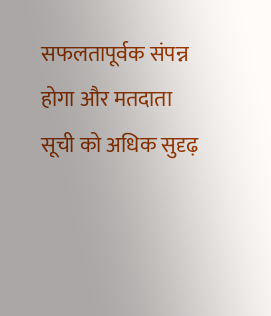सफलतापूर्वक संपन्न होगा और मतदाता सूची को अधिक सुदृढ़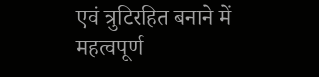एवं त्रुटिरहित बनाने में महत्वपूर्ण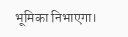भूमिका निभाएगा।